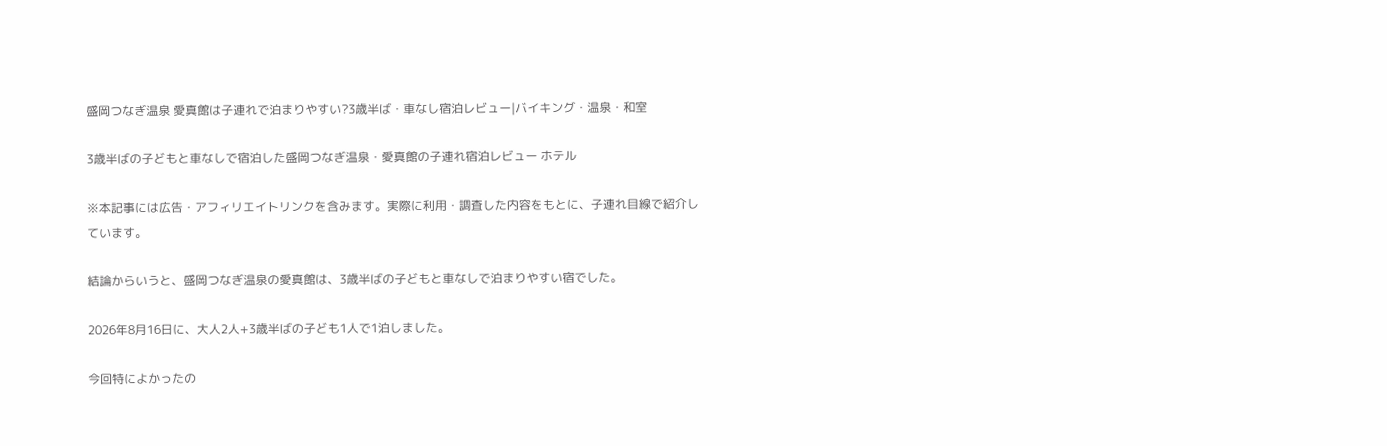盛岡つなぎ温泉 愛真館は子連れで泊まりやすい?3歳半ば・車なし宿泊レビュー|バイキング・温泉・和室

3歳半ばの子どもと車なしで宿泊した盛岡つなぎ温泉・愛真館の子連れ宿泊レビュー ホテル

※本記事には広告・アフィリエイトリンクを含みます。実際に利用・調査した内容をもとに、子連れ目線で紹介しています。

結論からいうと、盛岡つなぎ温泉の愛真館は、3歳半ばの子どもと車なしで泊まりやすい宿でした。

2026年8月16日に、大人2人+3歳半ばの子ども1人で1泊しました。

今回特によかったの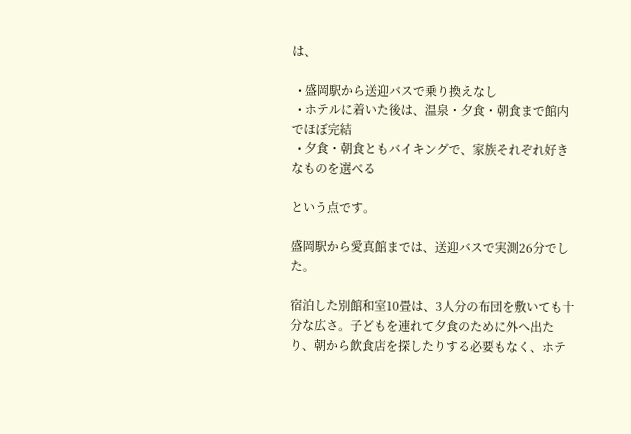は、

  • 盛岡駅から送迎バスで乗り換えなし
  • ホテルに着いた後は、温泉・夕食・朝食まで館内でほぼ完結
  • 夕食・朝食ともバイキングで、家族それぞれ好きなものを選べる

という点です。

盛岡駅から愛真館までは、送迎バスで実測26分でした。

宿泊した別館和室10畳は、3人分の布団を敷いても十分な広さ。子どもを連れて夕食のために外へ出たり、朝から飲食店を探したりする必要もなく、ホテ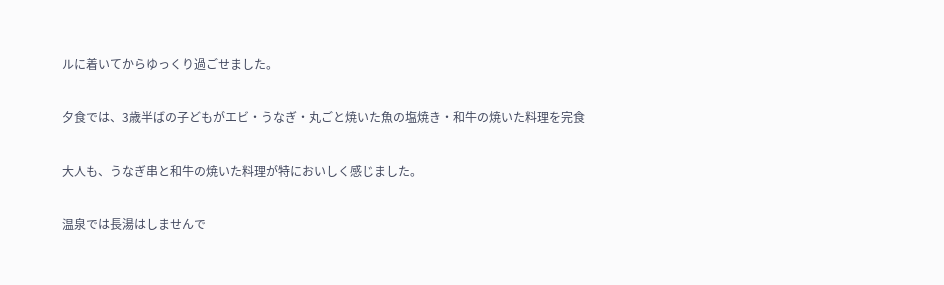ルに着いてからゆっくり過ごせました。

夕食では、3歳半ばの子どもがエビ・うなぎ・丸ごと焼いた魚の塩焼き・和牛の焼いた料理を完食

大人も、うなぎ串と和牛の焼いた料理が特においしく感じました。

温泉では長湯はしませんで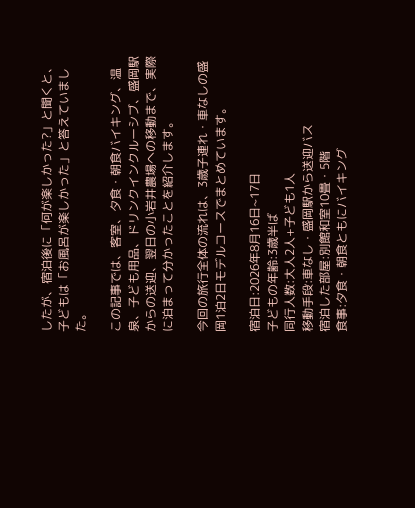したが、宿泊後に「何が楽しかった?」と聞くと、子どもは「お風呂が楽しかった」と答えていました。

この記事では、客室、夕食・朝食バイキング、温泉、子ども用品、ドリンクインクルーシブ、盛岡駅からの送迎、翌日の小岩井農場への移動まで、実際に泊まって分かったことを紹介します。

今回の旅行全体の流れは、3歳子連れ・車なしの盛岡1泊2日モデルコースでまとめています。

宿泊日:2026年8月16日~17日
子どもの年齢:3歳半ば
同行人数:大人2人+子ども1人
移動手段:車なし・盛岡駅から送迎バス
宿泊した部屋:別館和室10畳・5階
食事:夕食・朝食ともにバイキング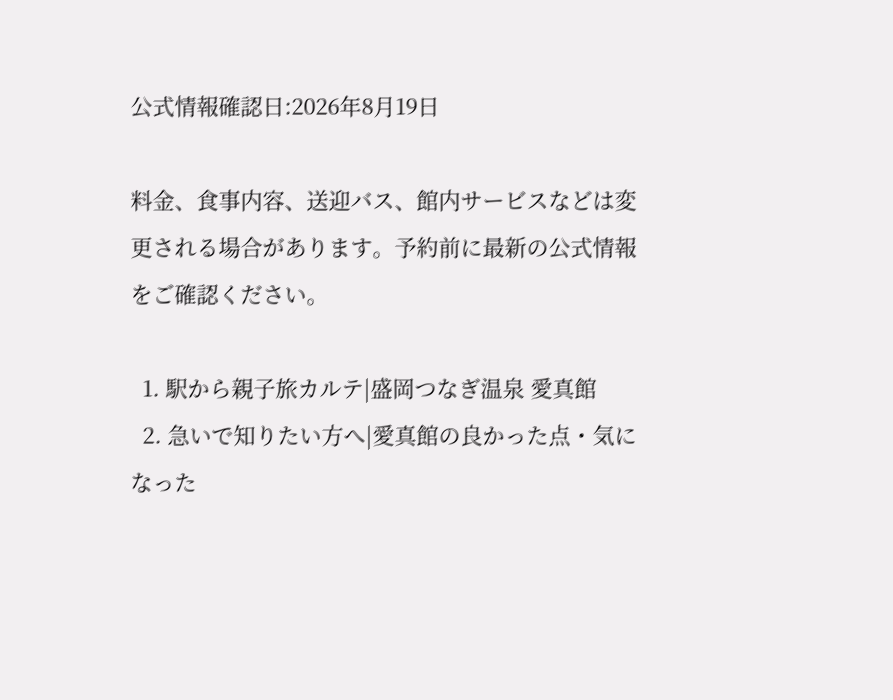公式情報確認日:2026年8月19日

料金、食事内容、送迎バス、館内サービスなどは変更される場合があります。予約前に最新の公式情報をご確認ください。

  1. 駅から親子旅カルテ|盛岡つなぎ温泉 愛真館
  2. 急いで知りたい方へ|愛真館の良かった点・気になった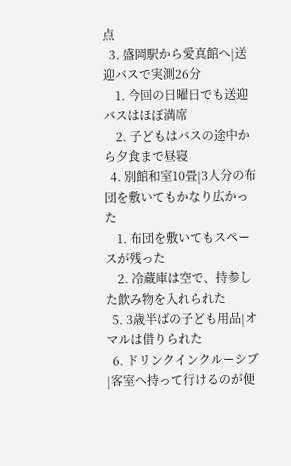点
  3. 盛岡駅から愛真館へ|送迎バスで実測26分
    1. 今回の日曜日でも送迎バスはほぼ満席
    2. 子どもはバスの途中から夕食まで昼寝
  4. 別館和室10畳|3人分の布団を敷いてもかなり広かった
    1. 布団を敷いてもスペースが残った
    2. 冷蔵庫は空で、持参した飲み物を入れられた
  5. 3歳半ばの子ども用品|オマルは借りられた
  6. ドリンクインクルーシブ|客室へ持って行けるのが便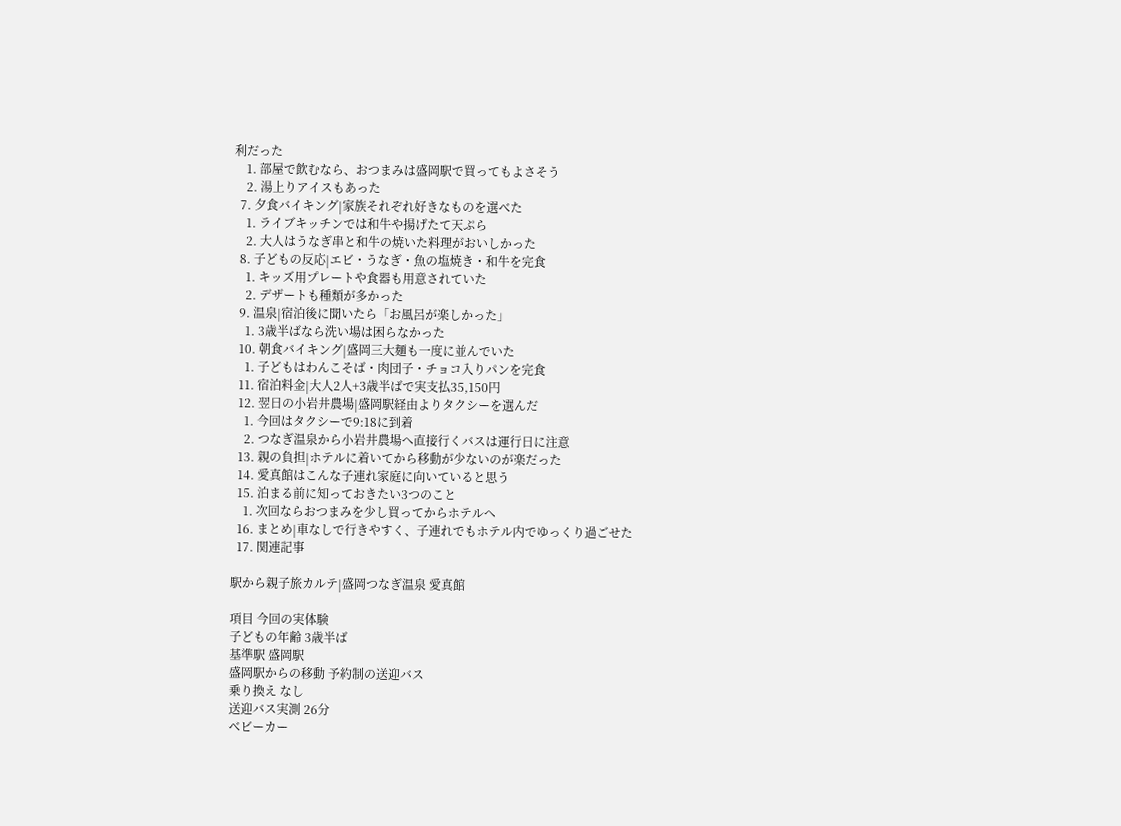利だった
    1. 部屋で飲むなら、おつまみは盛岡駅で買ってもよさそう
    2. 湯上りアイスもあった
  7. 夕食バイキング|家族それぞれ好きなものを選べた
    1. ライブキッチンでは和牛や揚げたて天ぷら
    2. 大人はうなぎ串と和牛の焼いた料理がおいしかった
  8. 子どもの反応|エビ・うなぎ・魚の塩焼き・和牛を完食
    1. キッズ用プレートや食器も用意されていた
    2. デザートも種類が多かった
  9. 温泉|宿泊後に聞いたら「お風呂が楽しかった」
    1. 3歳半ばなら洗い場は困らなかった
  10. 朝食バイキング|盛岡三大麺も一度に並んでいた
    1. 子どもはわんこそば・肉団子・チョコ入りパンを完食
  11. 宿泊料金|大人2人+3歳半ばで実支払35,150円
  12. 翌日の小岩井農場|盛岡駅経由よりタクシーを選んだ
    1. 今回はタクシーで9:18に到着
    2. つなぎ温泉から小岩井農場へ直接行くバスは運行日に注意
  13. 親の負担|ホテルに着いてから移動が少ないのが楽だった
  14. 愛真館はこんな子連れ家庭に向いていると思う
  15. 泊まる前に知っておきたい3つのこと
    1. 次回ならおつまみを少し買ってからホテルへ
  16. まとめ|車なしで行きやすく、子連れでもホテル内でゆっくり過ごせた
  17. 関連記事

駅から親子旅カルテ|盛岡つなぎ温泉 愛真館

項目 今回の実体験
子どもの年齢 3歳半ば
基準駅 盛岡駅
盛岡駅からの移動 予約制の送迎バス
乗り換え なし
送迎バス実測 26分
ベビーカー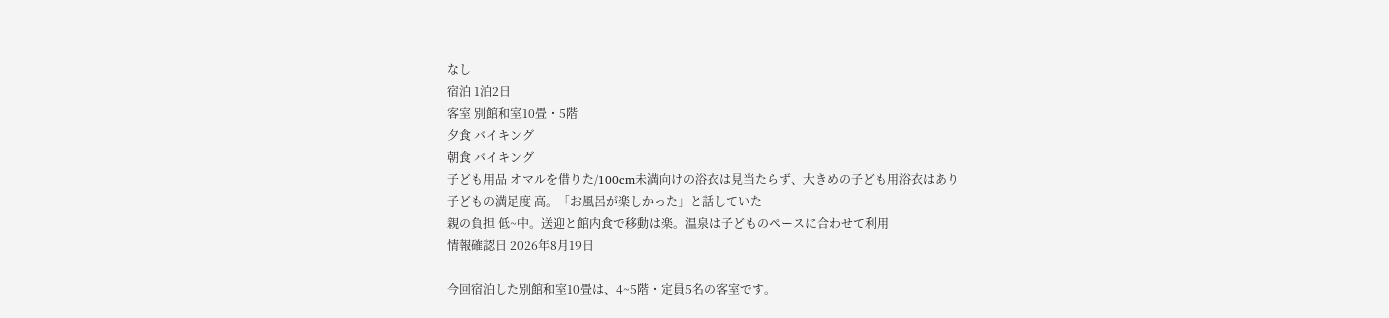なし
宿泊 1泊2日
客室 別館和室10畳・5階
夕食 バイキング
朝食 バイキング
子ども用品 オマルを借りた/100cm未満向けの浴衣は見当たらず、大きめの子ども用浴衣はあり
子どもの満足度 高。「お風呂が楽しかった」と話していた
親の負担 低~中。送迎と館内食で移動は楽。温泉は子どものペースに合わせて利用
情報確認日 2026年8月19日

今回宿泊した別館和室10畳は、4~5階・定員5名の客室です。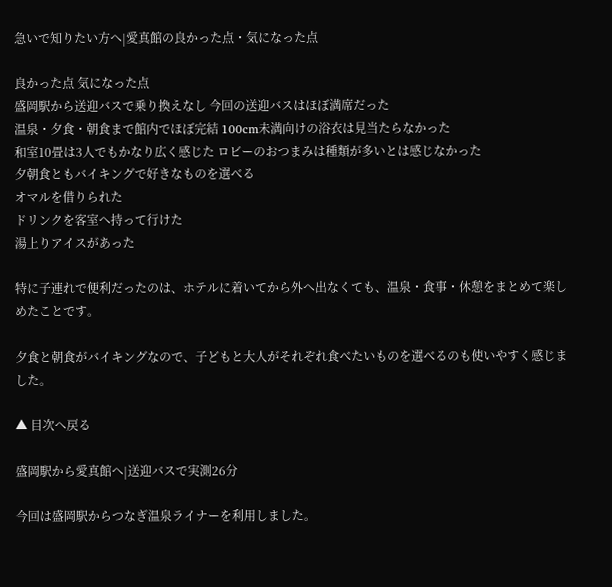急いで知りたい方へ|愛真館の良かった点・気になった点

良かった点 気になった点
盛岡駅から送迎バスで乗り換えなし 今回の送迎バスはほぼ満席だった
温泉・夕食・朝食まで館内でほぼ完結 100cm未満向けの浴衣は見当たらなかった
和室10畳は3人でもかなり広く感じた ロビーのおつまみは種類が多いとは感じなかった
夕朝食ともバイキングで好きなものを選べる
オマルを借りられた
ドリンクを客室へ持って行けた
湯上りアイスがあった

特に子連れで便利だったのは、ホテルに着いてから外へ出なくても、温泉・食事・休憩をまとめて楽しめたことです。

夕食と朝食がバイキングなので、子どもと大人がそれぞれ食べたいものを選べるのも使いやすく感じました。

▲ 目次へ戻る

盛岡駅から愛真館へ|送迎バスで実測26分

今回は盛岡駅からつなぎ温泉ライナーを利用しました。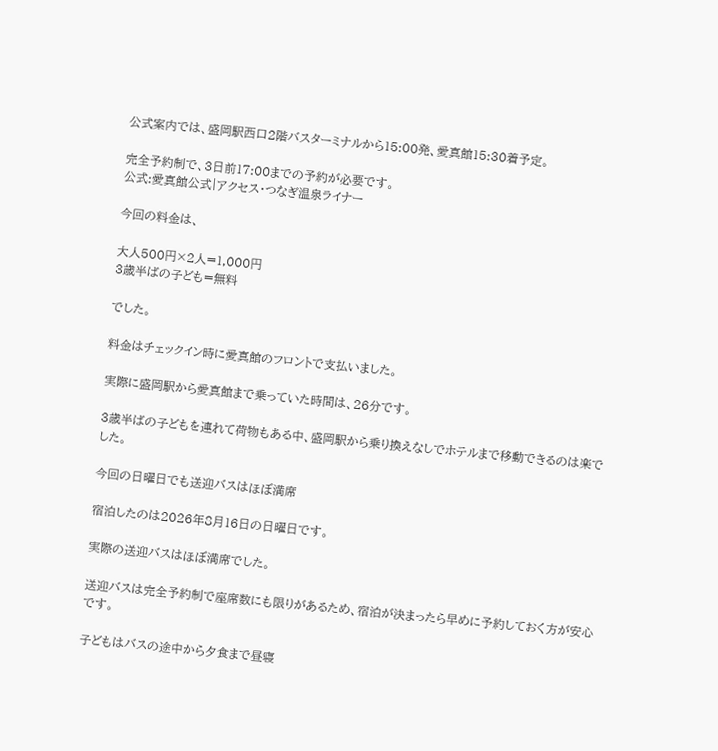公式案内では、盛岡駅西口2階バスターミナルから15:00発、愛真館15:30着予定。

完全予約制で、3日前17:00までの予約が必要です。
公式:愛真館公式|アクセス・つなぎ温泉ライナー

今回の料金は、

大人500円×2人=1,000円
3歳半ばの子ども=無料

でした。

料金はチェックイン時に愛真館のフロントで支払いました。

実際に盛岡駅から愛真館まで乗っていた時間は、26分です。

3歳半ばの子どもを連れて荷物もある中、盛岡駅から乗り換えなしでホテルまで移動できるのは楽でした。

今回の日曜日でも送迎バスはほぼ満席

宿泊したのは2026年8月16日の日曜日です。

実際の送迎バスはほぼ満席でした。

送迎バスは完全予約制で座席数にも限りがあるため、宿泊が決まったら早めに予約しておく方が安心です。

子どもはバスの途中から夕食まで昼寝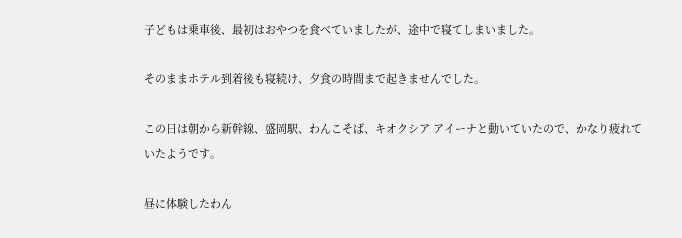子どもは乗車後、最初はおやつを食べていましたが、途中で寝てしまいました。

そのままホテル到着後も寝続け、夕食の時間まで起きませんでした。

この日は朝から新幹線、盛岡駅、わんこそば、キオクシア アイーナと動いていたので、かなり疲れていたようです。

昼に体験したわん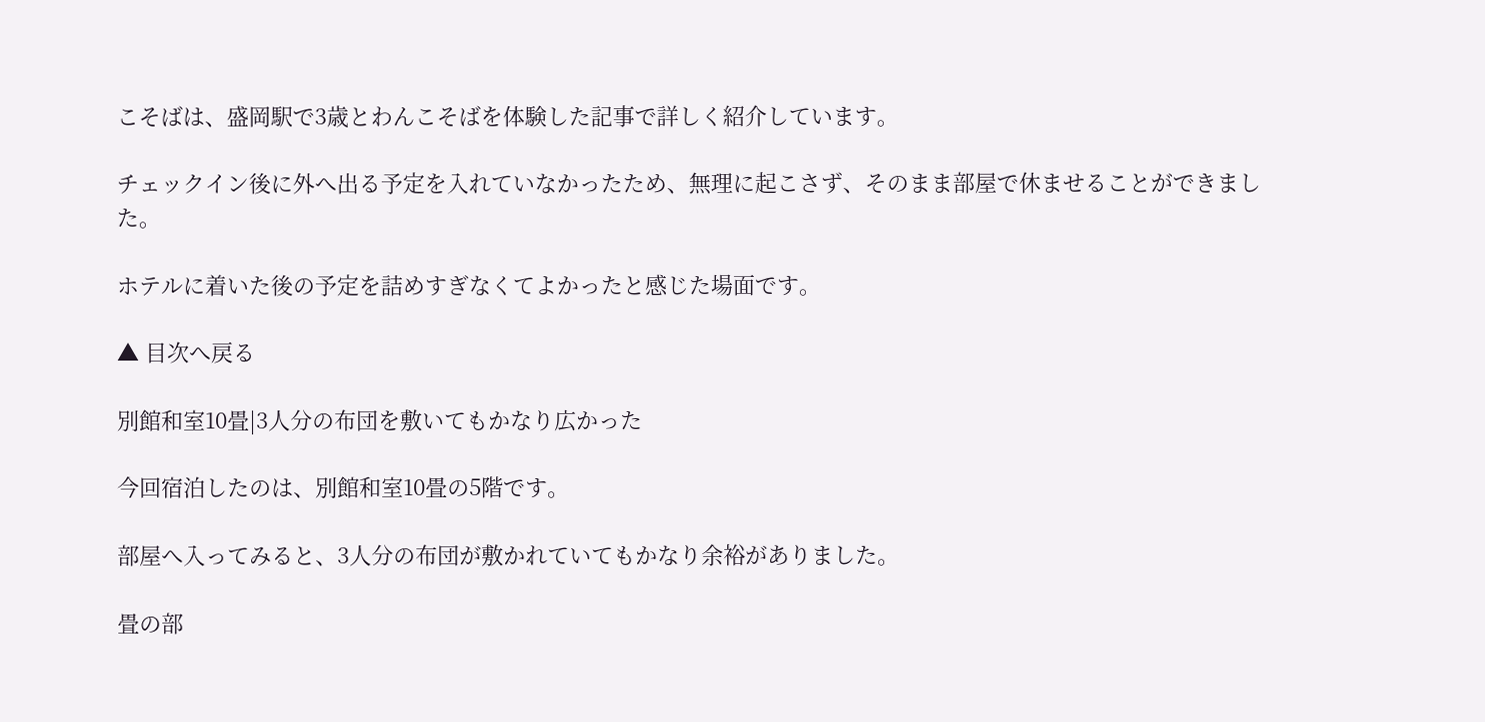こそばは、盛岡駅で3歳とわんこそばを体験した記事で詳しく紹介しています。

チェックイン後に外へ出る予定を入れていなかったため、無理に起こさず、そのまま部屋で休ませることができました。

ホテルに着いた後の予定を詰めすぎなくてよかったと感じた場面です。

▲ 目次へ戻る

別館和室10畳|3人分の布団を敷いてもかなり広かった

今回宿泊したのは、別館和室10畳の5階です。

部屋へ入ってみると、3人分の布団が敷かれていてもかなり余裕がありました。

畳の部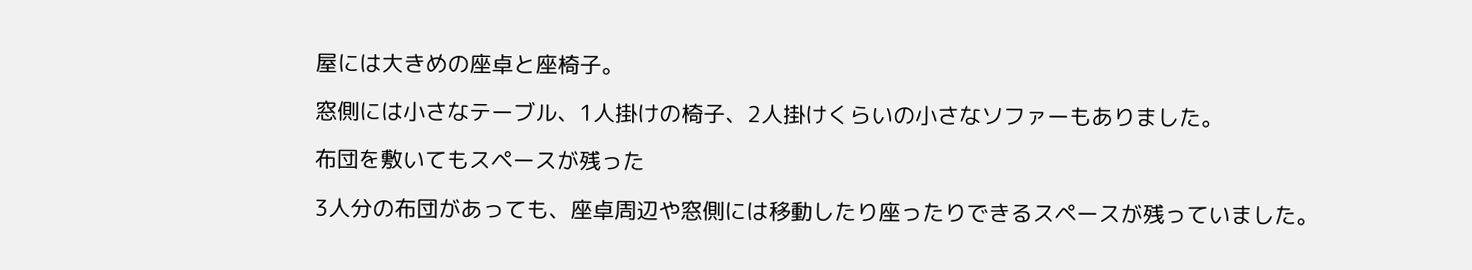屋には大きめの座卓と座椅子。

窓側には小さなテーブル、1人掛けの椅子、2人掛けくらいの小さなソファーもありました。

布団を敷いてもスペースが残った

3人分の布団があっても、座卓周辺や窓側には移動したり座ったりできるスペースが残っていました。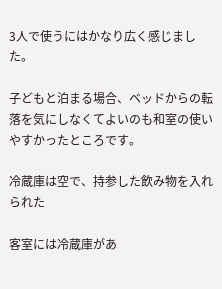3人で使うにはかなり広く感じました。

子どもと泊まる場合、ベッドからの転落を気にしなくてよいのも和室の使いやすかったところです。

冷蔵庫は空で、持参した飲み物を入れられた

客室には冷蔵庫があ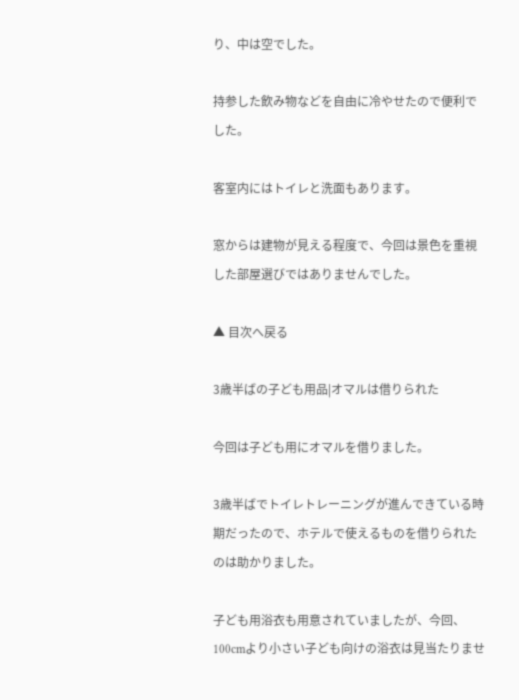り、中は空でした。

持参した飲み物などを自由に冷やせたので便利でした。

客室内にはトイレと洗面もあります。

窓からは建物が見える程度で、今回は景色を重視した部屋選びではありませんでした。

▲ 目次へ戻る

3歳半ばの子ども用品|オマルは借りられた

今回は子ども用にオマルを借りました。

3歳半ばでトイレトレーニングが進んできている時期だったので、ホテルで使えるものを借りられたのは助かりました。

子ども用浴衣も用意されていましたが、今回、100cmより小さい子ども向けの浴衣は見当たりませ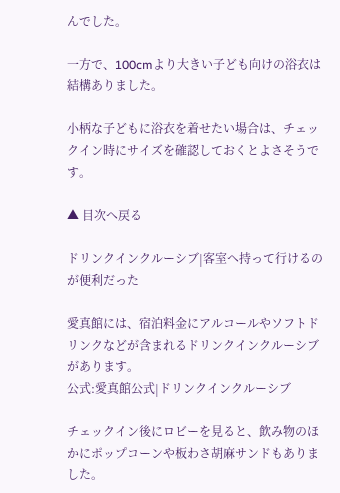んでした。

一方で、100cmより大きい子ども向けの浴衣は結構ありました。

小柄な子どもに浴衣を着せたい場合は、チェックイン時にサイズを確認しておくとよさそうです。

▲ 目次へ戻る

ドリンクインクルーシブ|客室へ持って行けるのが便利だった

愛真館には、宿泊料金にアルコールやソフトドリンクなどが含まれるドリンクインクルーシブがあります。
公式:愛真館公式|ドリンクインクルーシブ

チェックイン後にロビーを見ると、飲み物のほかにポップコーンや板わさ胡麻サンドもありました。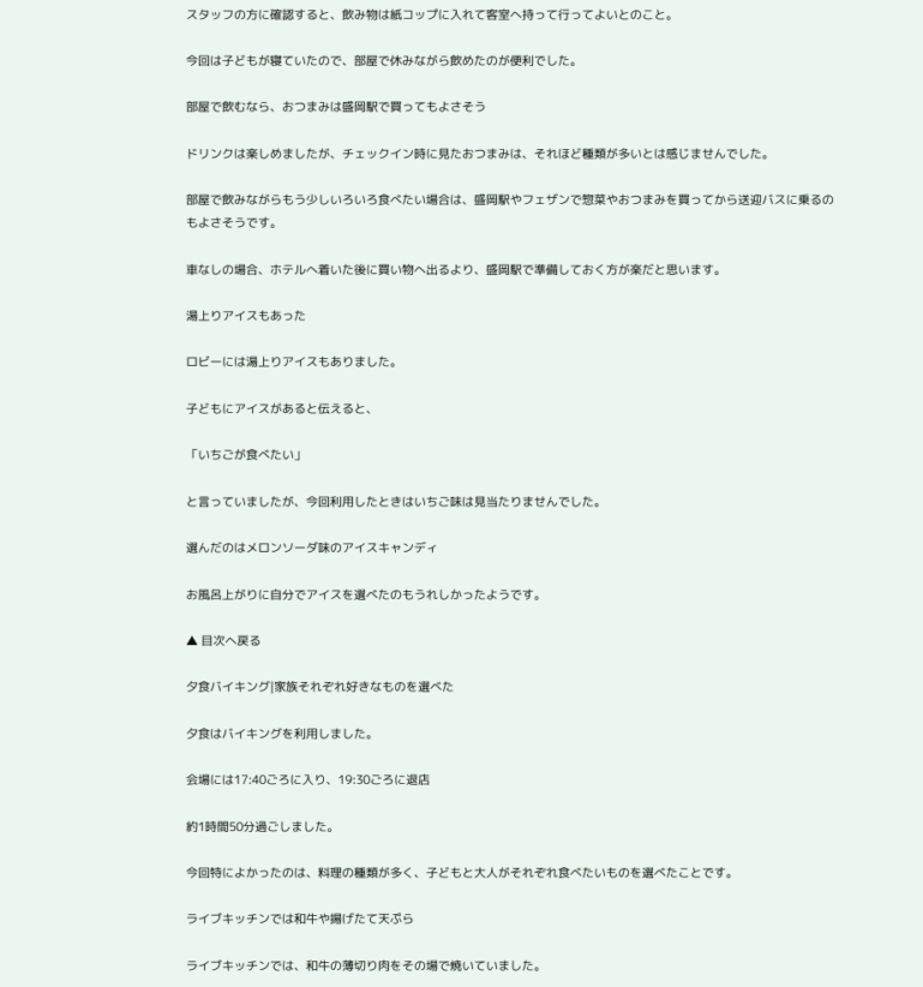スタッフの方に確認すると、飲み物は紙コップに入れて客室へ持って行ってよいとのこと。

今回は子どもが寝ていたので、部屋で休みながら飲めたのが便利でした。

部屋で飲むなら、おつまみは盛岡駅で買ってもよさそう

ドリンクは楽しめましたが、チェックイン時に見たおつまみは、それほど種類が多いとは感じませんでした。

部屋で飲みながらもう少しいろいろ食べたい場合は、盛岡駅やフェザンで惣菜やおつまみを買ってから送迎バスに乗るのもよさそうです。

車なしの場合、ホテルへ着いた後に買い物へ出るより、盛岡駅で準備しておく方が楽だと思います。

湯上りアイスもあった

ロビーには湯上りアイスもありました。

子どもにアイスがあると伝えると、

「いちごが食べたい」

と言っていましたが、今回利用したときはいちご味は見当たりませんでした。

選んだのはメロンソーダ味のアイスキャンディ

お風呂上がりに自分でアイスを選べたのもうれしかったようです。

▲ 目次へ戻る

夕食バイキング|家族それぞれ好きなものを選べた

夕食はバイキングを利用しました。

会場には17:40ごろに入り、19:30ごろに退店

約1時間50分過ごしました。

今回特によかったのは、料理の種類が多く、子どもと大人がそれぞれ食べたいものを選べたことです。

ライブキッチンでは和牛や揚げたて天ぷら

ライブキッチンでは、和牛の薄切り肉をその場で焼いていました。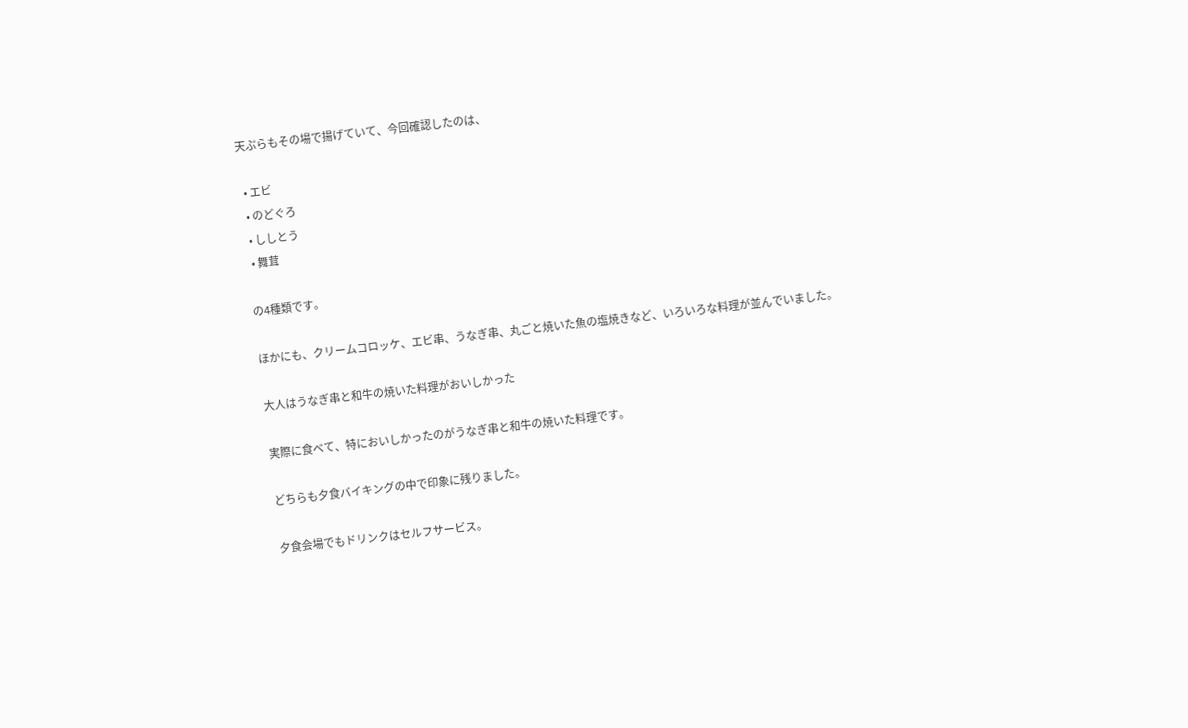天ぷらもその場で揚げていて、今回確認したのは、

  • エビ
  • のどぐろ
  • ししとう
  • 舞茸

の4種類です。

ほかにも、クリームコロッケ、エビ串、うなぎ串、丸ごと焼いた魚の塩焼きなど、いろいろな料理が並んでいました。

大人はうなぎ串と和牛の焼いた料理がおいしかった

実際に食べて、特においしかったのがうなぎ串と和牛の焼いた料理です。

どちらも夕食バイキングの中で印象に残りました。

夕食会場でもドリンクはセルフサービス。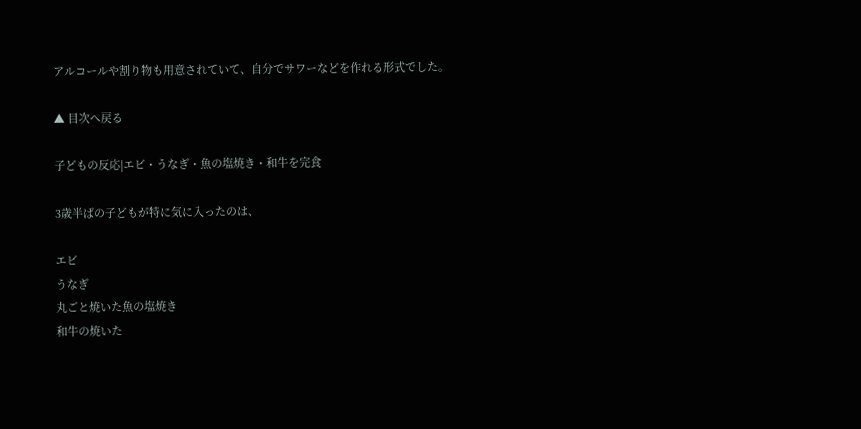アルコールや割り物も用意されていて、自分でサワーなどを作れる形式でした。

▲ 目次へ戻る

子どもの反応|エビ・うなぎ・魚の塩焼き・和牛を完食

3歳半ばの子どもが特に気に入ったのは、

エビ
うなぎ
丸ごと焼いた魚の塩焼き
和牛の焼いた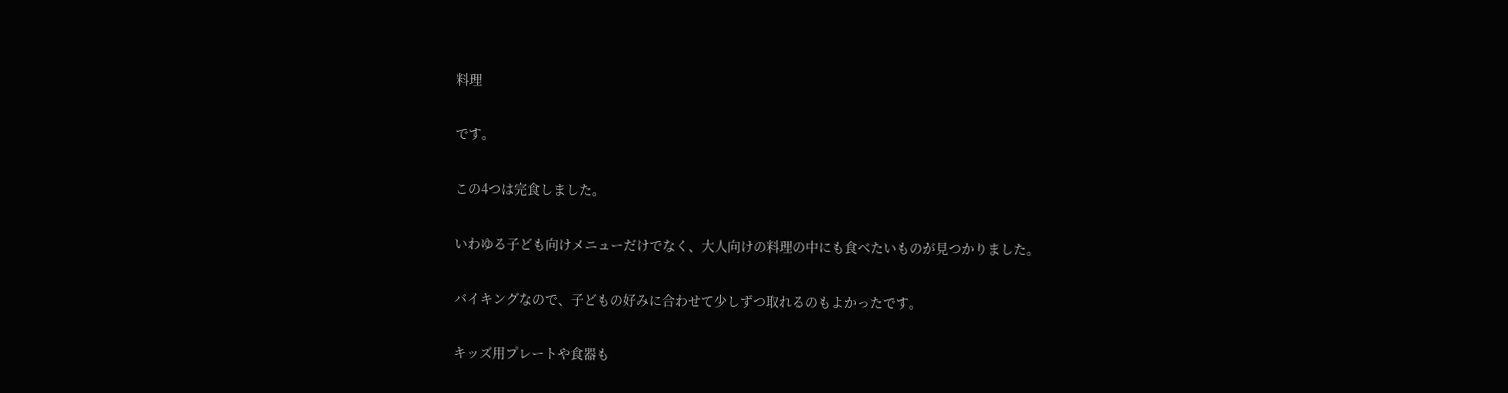料理

です。

この4つは完食しました。

いわゆる子ども向けメニューだけでなく、大人向けの料理の中にも食べたいものが見つかりました。

バイキングなので、子どもの好みに合わせて少しずつ取れるのもよかったです。

キッズ用プレートや食器も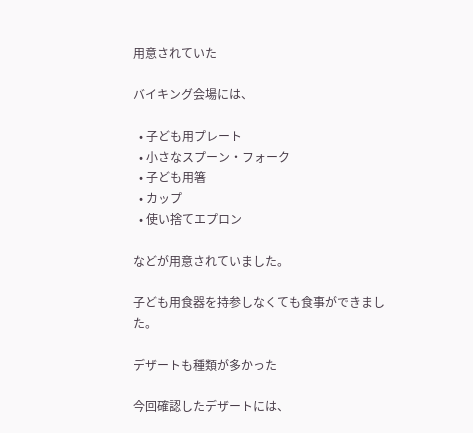用意されていた

バイキング会場には、

  • 子ども用プレート
  • 小さなスプーン・フォーク
  • 子ども用箸
  • カップ
  • 使い捨てエプロン

などが用意されていました。

子ども用食器を持参しなくても食事ができました。

デザートも種類が多かった

今回確認したデザートには、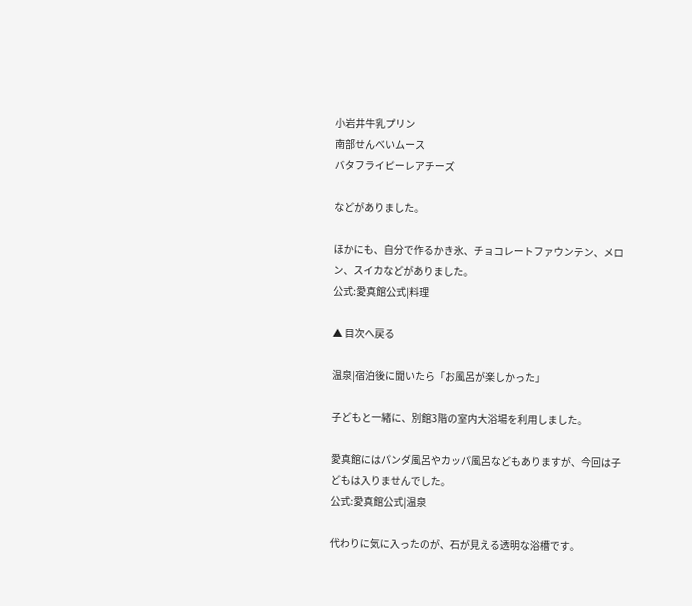小岩井牛乳プリン
南部せんべいムース
バタフライピーレアチーズ

などがありました。

ほかにも、自分で作るかき氷、チョコレートファウンテン、メロン、スイカなどがありました。
公式:愛真館公式|料理

▲ 目次へ戻る

温泉|宿泊後に聞いたら「お風呂が楽しかった」

子どもと一緒に、別館3階の室内大浴場を利用しました。

愛真館にはパンダ風呂やカッパ風呂などもありますが、今回は子どもは入りませんでした。
公式:愛真館公式|温泉

代わりに気に入ったのが、石が見える透明な浴槽です。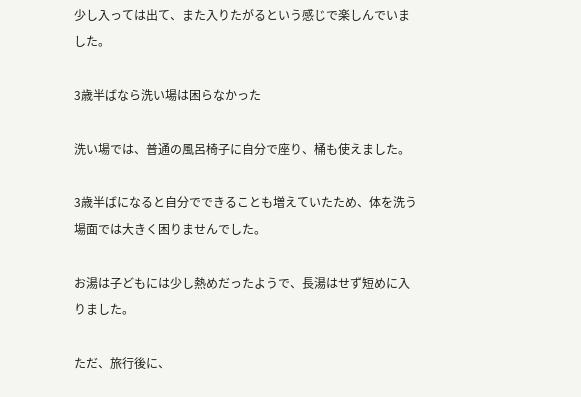少し入っては出て、また入りたがるという感じで楽しんでいました。

3歳半ばなら洗い場は困らなかった

洗い場では、普通の風呂椅子に自分で座り、桶も使えました。

3歳半ばになると自分でできることも増えていたため、体を洗う場面では大きく困りませんでした。

お湯は子どもには少し熱めだったようで、長湯はせず短めに入りました。

ただ、旅行後に、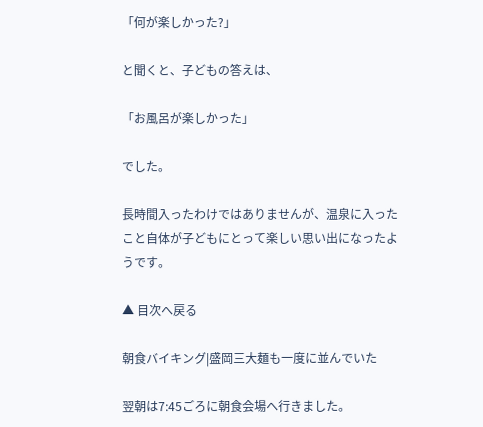「何が楽しかった?」

と聞くと、子どもの答えは、

「お風呂が楽しかった」

でした。

長時間入ったわけではありませんが、温泉に入ったこと自体が子どもにとって楽しい思い出になったようです。

▲ 目次へ戻る

朝食バイキング|盛岡三大麺も一度に並んでいた

翌朝は7:45ごろに朝食会場へ行きました。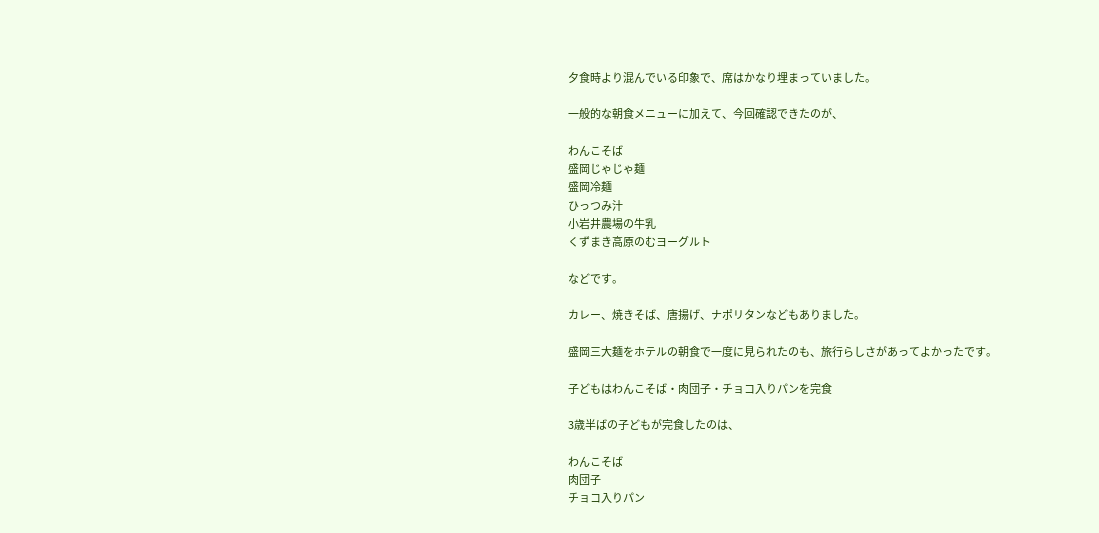夕食時より混んでいる印象で、席はかなり埋まっていました。

一般的な朝食メニューに加えて、今回確認できたのが、

わんこそば
盛岡じゃじゃ麺
盛岡冷麺
ひっつみ汁
小岩井農場の牛乳
くずまき高原のむヨーグルト

などです。

カレー、焼きそば、唐揚げ、ナポリタンなどもありました。

盛岡三大麺をホテルの朝食で一度に見られたのも、旅行らしさがあってよかったです。

子どもはわんこそば・肉団子・チョコ入りパンを完食

3歳半ばの子どもが完食したのは、

わんこそば
肉団子
チョコ入りパン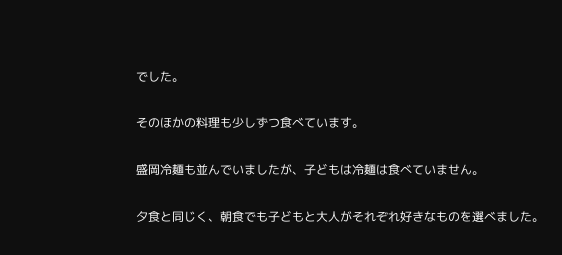でした。

そのほかの料理も少しずつ食べています。

盛岡冷麺も並んでいましたが、子どもは冷麺は食べていません。

夕食と同じく、朝食でも子どもと大人がそれぞれ好きなものを選べました。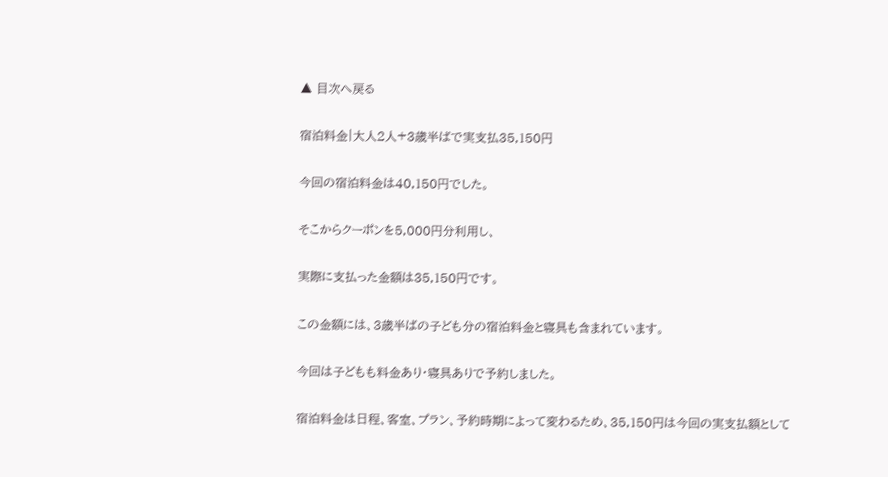▲ 目次へ戻る

宿泊料金|大人2人+3歳半ばで実支払35,150円

今回の宿泊料金は40,150円でした。

そこからクーポンを5,000円分利用し、

実際に支払った金額は35,150円です。

この金額には、3歳半ばの子ども分の宿泊料金と寝具も含まれています。

今回は子どもも料金あり・寝具ありで予約しました。

宿泊料金は日程、客室、プラン、予約時期によって変わるため、35,150円は今回の実支払額として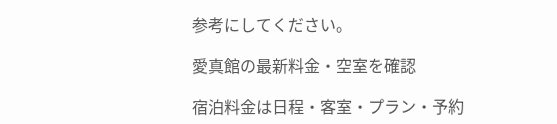参考にしてください。

愛真館の最新料金・空室を確認

宿泊料金は日程・客室・プラン・予約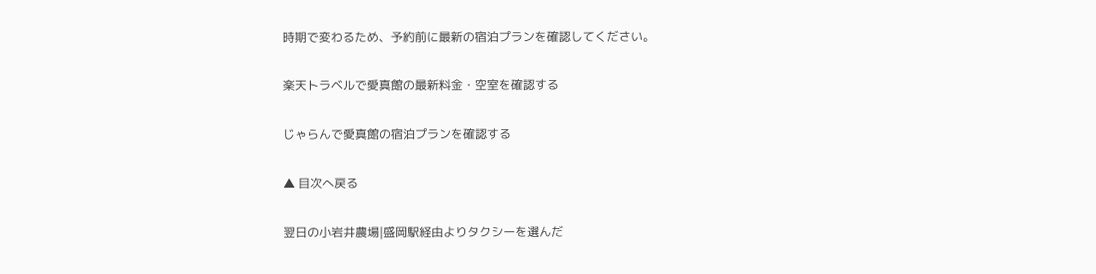時期で変わるため、予約前に最新の宿泊プランを確認してください。

楽天トラベルで愛真館の最新料金・空室を確認する

じゃらんで愛真館の宿泊プランを確認する

▲ 目次へ戻る

翌日の小岩井農場|盛岡駅経由よりタクシーを選んだ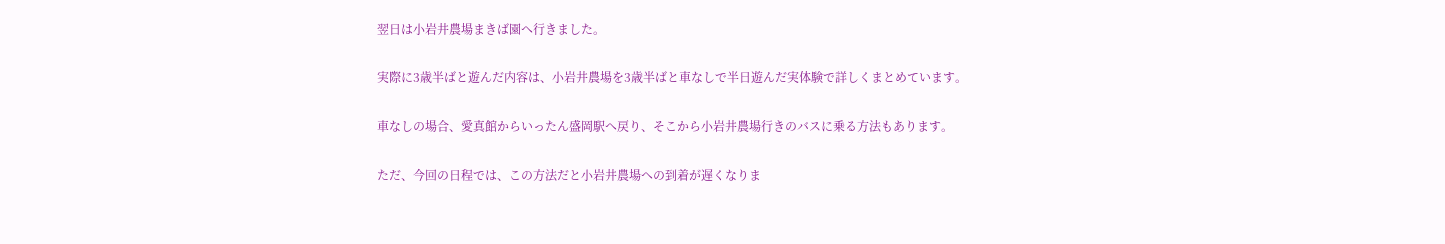翌日は小岩井農場まきば園へ行きました。

実際に3歳半ばと遊んだ内容は、小岩井農場を3歳半ばと車なしで半日遊んだ実体験で詳しくまとめています。

車なしの場合、愛真館からいったん盛岡駅へ戻り、そこから小岩井農場行きのバスに乗る方法もあります。

ただ、今回の日程では、この方法だと小岩井農場への到着が遅くなりま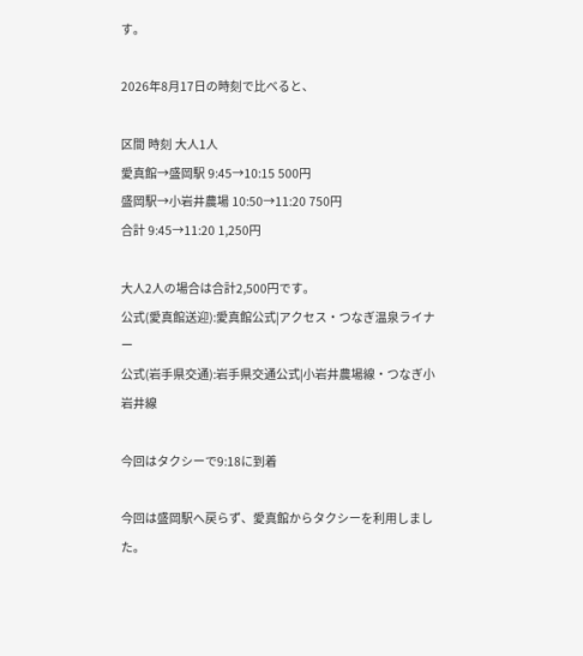す。

2026年8月17日の時刻で比べると、

区間 時刻 大人1人
愛真館→盛岡駅 9:45→10:15 500円
盛岡駅→小岩井農場 10:50→11:20 750円
合計 9:45→11:20 1,250円

大人2人の場合は合計2,500円です。
公式(愛真館送迎):愛真館公式|アクセス・つなぎ温泉ライナー
公式(岩手県交通):岩手県交通公式|小岩井農場線・つなぎ小岩井線

今回はタクシーで9:18に到着

今回は盛岡駅へ戻らず、愛真館からタクシーを利用しました。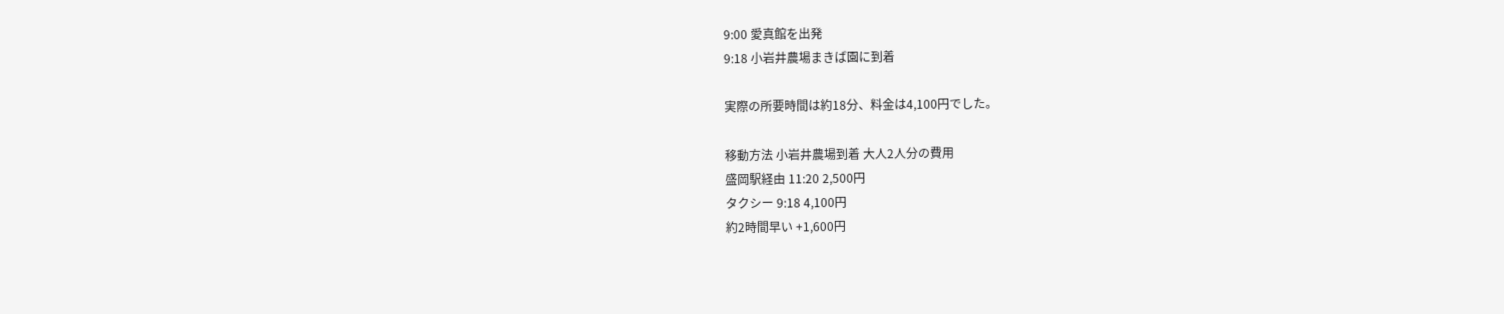9:00 愛真館を出発
9:18 小岩井農場まきば園に到着

実際の所要時間は約18分、料金は4,100円でした。

移動方法 小岩井農場到着 大人2人分の費用
盛岡駅経由 11:20 2,500円
タクシー 9:18 4,100円
約2時間早い +1,600円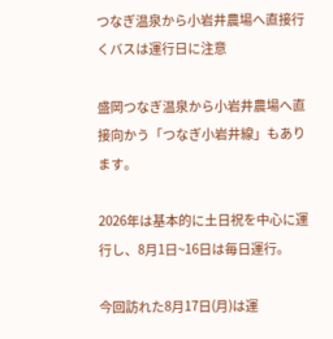つなぎ温泉から小岩井農場へ直接行くバスは運行日に注意

盛岡つなぎ温泉から小岩井農場へ直接向かう「つなぎ小岩井線」もあります。

2026年は基本的に土日祝を中心に運行し、8月1日~16日は毎日運行。

今回訪れた8月17日(月)は運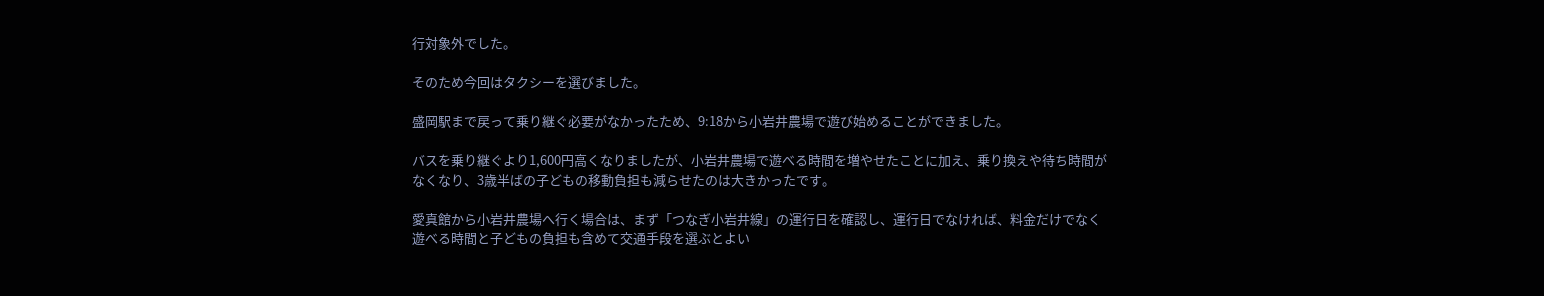行対象外でした。

そのため今回はタクシーを選びました。

盛岡駅まで戻って乗り継ぐ必要がなかったため、9:18から小岩井農場で遊び始めることができました。

バスを乗り継ぐより1,600円高くなりましたが、小岩井農場で遊べる時間を増やせたことに加え、乗り換えや待ち時間がなくなり、3歳半ばの子どもの移動負担も減らせたのは大きかったです。

愛真館から小岩井農場へ行く場合は、まず「つなぎ小岩井線」の運行日を確認し、運行日でなければ、料金だけでなく遊べる時間と子どもの負担も含めて交通手段を選ぶとよい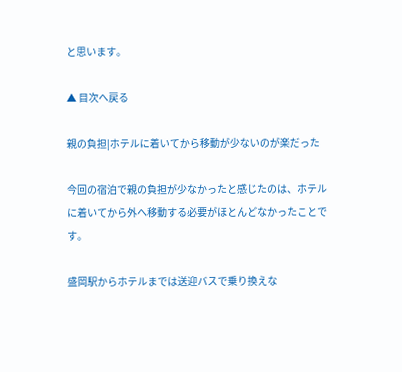と思います。

▲ 目次へ戻る

親の負担|ホテルに着いてから移動が少ないのが楽だった

今回の宿泊で親の負担が少なかったと感じたのは、ホテルに着いてから外へ移動する必要がほとんどなかったことです。

盛岡駅からホテルまでは送迎バスで乗り換えな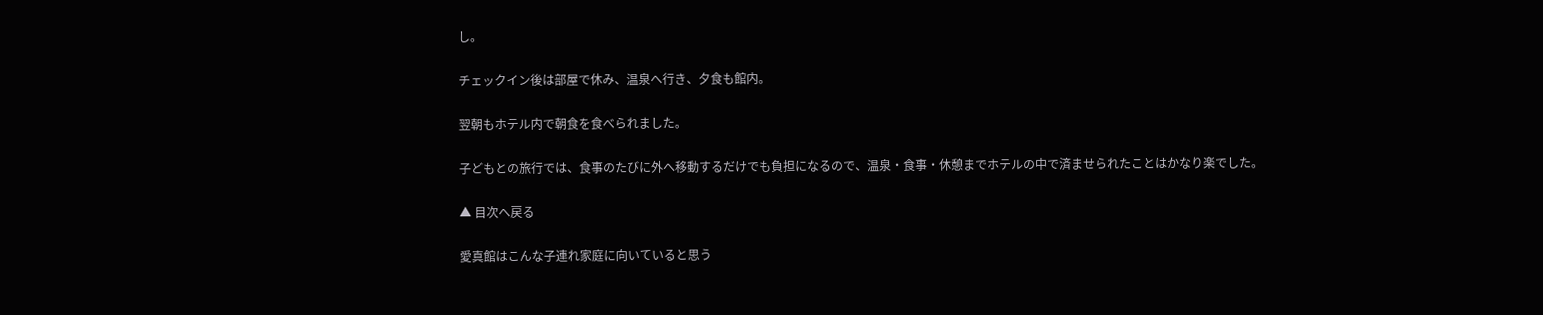し。

チェックイン後は部屋で休み、温泉へ行き、夕食も館内。

翌朝もホテル内で朝食を食べられました。

子どもとの旅行では、食事のたびに外へ移動するだけでも負担になるので、温泉・食事・休憩までホテルの中で済ませられたことはかなり楽でした。

▲ 目次へ戻る

愛真館はこんな子連れ家庭に向いていると思う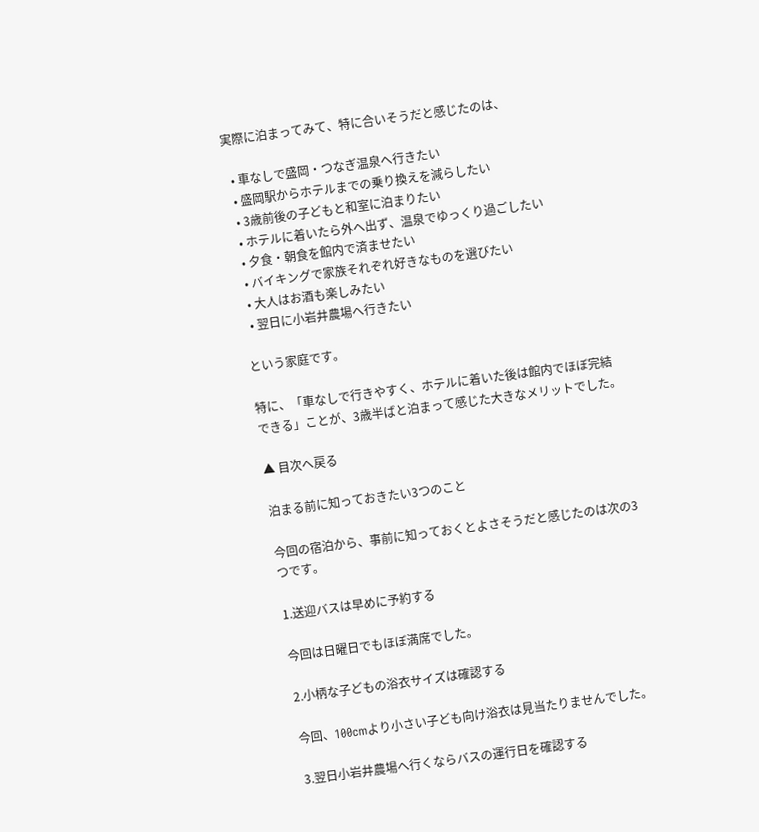実際に泊まってみて、特に合いそうだと感じたのは、

  • 車なしで盛岡・つなぎ温泉へ行きたい
  • 盛岡駅からホテルまでの乗り換えを減らしたい
  • 3歳前後の子どもと和室に泊まりたい
  • ホテルに着いたら外へ出ず、温泉でゆっくり過ごしたい
  • 夕食・朝食を館内で済ませたい
  • バイキングで家族それぞれ好きなものを選びたい
  • 大人はお酒も楽しみたい
  • 翌日に小岩井農場へ行きたい

という家庭です。

特に、「車なしで行きやすく、ホテルに着いた後は館内でほぼ完結できる」ことが、3歳半ばと泊まって感じた大きなメリットでした。

▲ 目次へ戻る

泊まる前に知っておきたい3つのこと

今回の宿泊から、事前に知っておくとよさそうだと感じたのは次の3つです。

1.送迎バスは早めに予約する

今回は日曜日でもほぼ満席でした。

2.小柄な子どもの浴衣サイズは確認する

今回、100cmより小さい子ども向け浴衣は見当たりませんでした。

3.翌日小岩井農場へ行くならバスの運行日を確認する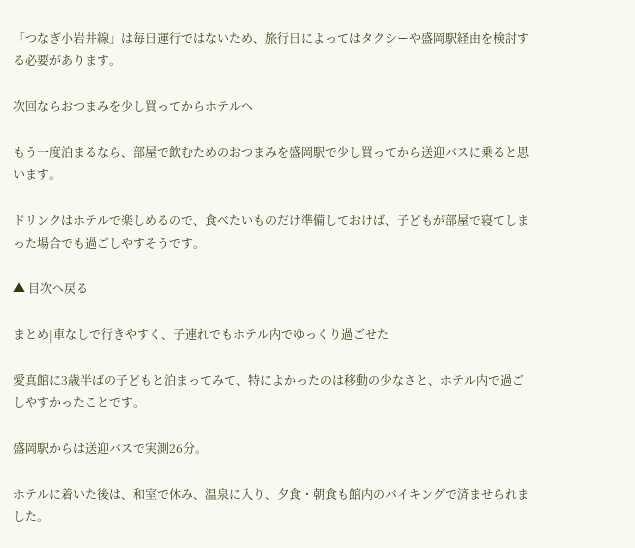「つなぎ小岩井線」は毎日運行ではないため、旅行日によってはタクシーや盛岡駅経由を検討する必要があります。

次回ならおつまみを少し買ってからホテルへ

もう一度泊まるなら、部屋で飲むためのおつまみを盛岡駅で少し買ってから送迎バスに乗ると思います。

ドリンクはホテルで楽しめるので、食べたいものだけ準備しておけば、子どもが部屋で寝てしまった場合でも過ごしやすそうです。

▲ 目次へ戻る

まとめ|車なしで行きやすく、子連れでもホテル内でゆっくり過ごせた

愛真館に3歳半ばの子どもと泊まってみて、特によかったのは移動の少なさと、ホテル内で過ごしやすかったことです。

盛岡駅からは送迎バスで実測26分。

ホテルに着いた後は、和室で休み、温泉に入り、夕食・朝食も館内のバイキングで済ませられました。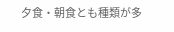夕食・朝食とも種類が多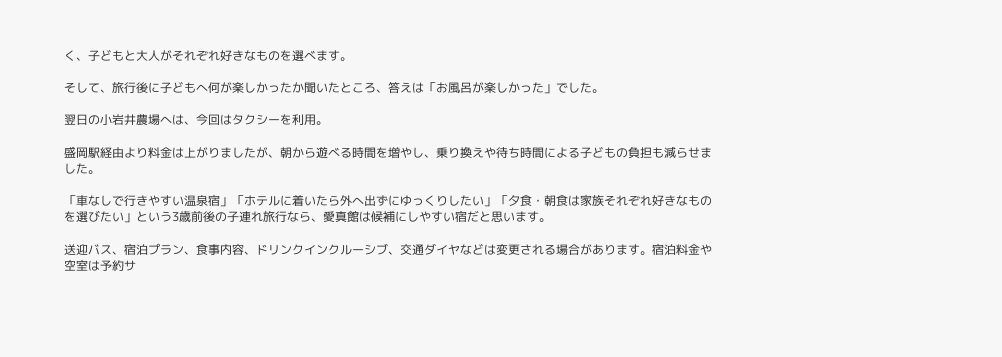く、子どもと大人がそれぞれ好きなものを選べます。

そして、旅行後に子どもへ何が楽しかったか聞いたところ、答えは「お風呂が楽しかった」でした。

翌日の小岩井農場へは、今回はタクシーを利用。

盛岡駅経由より料金は上がりましたが、朝から遊べる時間を増やし、乗り換えや待ち時間による子どもの負担も減らせました。

「車なしで行きやすい温泉宿」「ホテルに着いたら外へ出ずにゆっくりしたい」「夕食・朝食は家族それぞれ好きなものを選びたい」という3歳前後の子連れ旅行なら、愛真館は候補にしやすい宿だと思います。

送迎バス、宿泊プラン、食事内容、ドリンクインクルーシブ、交通ダイヤなどは変更される場合があります。宿泊料金や空室は予約サ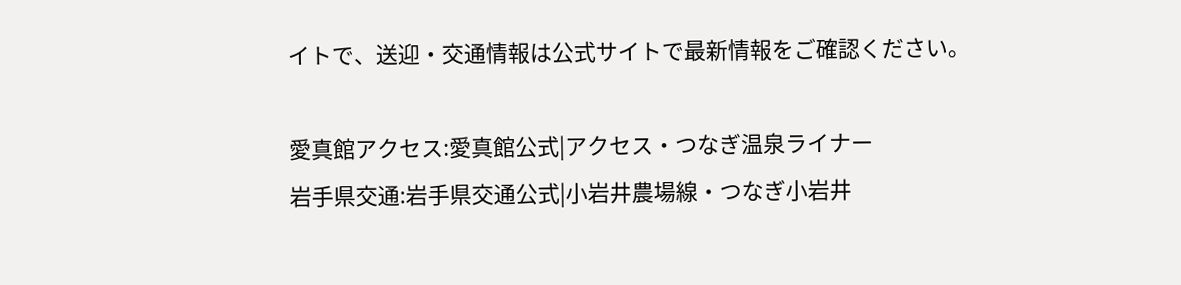イトで、送迎・交通情報は公式サイトで最新情報をご確認ください。

愛真館アクセス:愛真館公式|アクセス・つなぎ温泉ライナー
岩手県交通:岩手県交通公式|小岩井農場線・つなぎ小岩井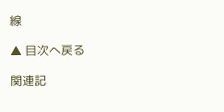線

▲ 目次へ戻る

関連記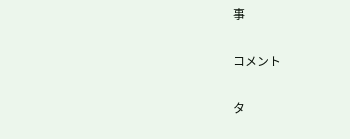事

コメント

タ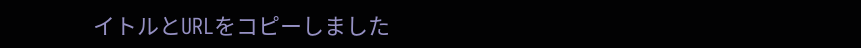イトルとURLをコピーしました